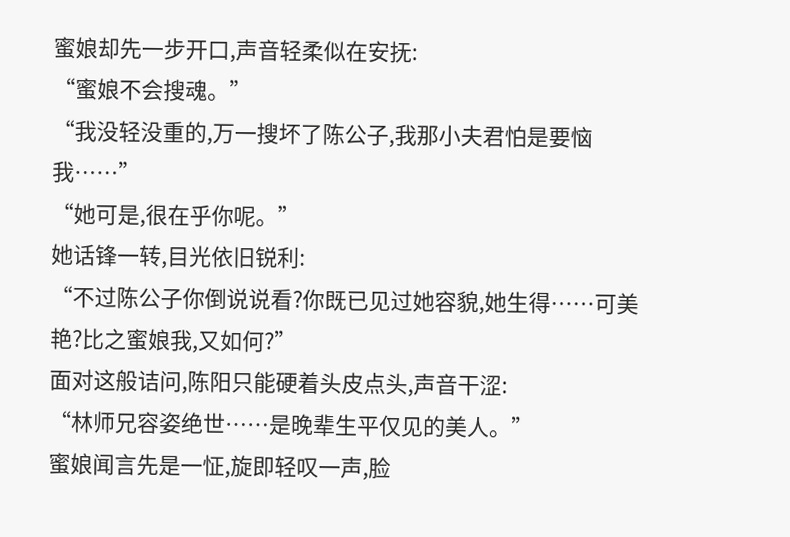蜜娘却先一步开口,声音轻柔似在安抚:
“蜜娘不会搜魂。”
“我没轻没重的,万一搜坏了陈公子,我那小夫君怕是要恼我……”
“她可是,很在乎你呢。”
她话锋一转,目光依旧锐利:
“不过陈公子你倒说说看?你既已见过她容貌,她生得……可美艳?比之蜜娘我,又如何?”
面对这般诘问,陈阳只能硬着头皮点头,声音干涩:
“林师兄容姿绝世……是晚辈生平仅见的美人。”
蜜娘闻言先是一怔,旋即轻叹一声,脸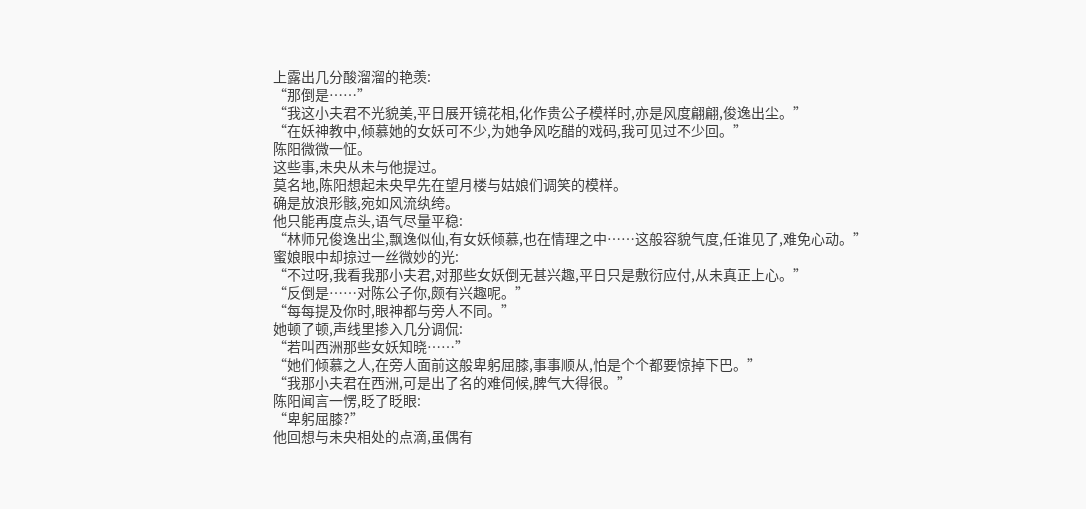上露出几分酸溜溜的艳羡:
“那倒是……”
“我这小夫君不光貌美,平日展开镜花相,化作贵公子模样时,亦是风度翩翩,俊逸出尘。”
“在妖神教中,倾慕她的女妖可不少,为她争风吃醋的戏码,我可见过不少回。”
陈阳微微一怔。
这些事,未央从未与他提过。
莫名地,陈阳想起未央早先在望月楼与姑娘们调笑的模样。
确是放浪形骸,宛如风流纨绔。
他只能再度点头,语气尽量平稳:
“林师兄俊逸出尘,飘逸似仙,有女妖倾慕,也在情理之中……这般容貌气度,任谁见了,难免心动。”
蜜娘眼中却掠过一丝微妙的光:
“不过呀,我看我那小夫君,对那些女妖倒无甚兴趣,平日只是敷衍应付,从未真正上心。”
“反倒是……对陈公子你,颇有兴趣呢。”
“每每提及你时,眼神都与旁人不同。”
她顿了顿,声线里掺入几分调侃:
“若叫西洲那些女妖知晓……”
“她们倾慕之人,在旁人面前这般卑躬屈膝,事事顺从,怕是个个都要惊掉下巴。”
“我那小夫君在西洲,可是出了名的难伺候,脾气大得很。”
陈阳闻言一愣,眨了眨眼:
“卑躬屈膝?”
他回想与未央相处的点滴,虽偶有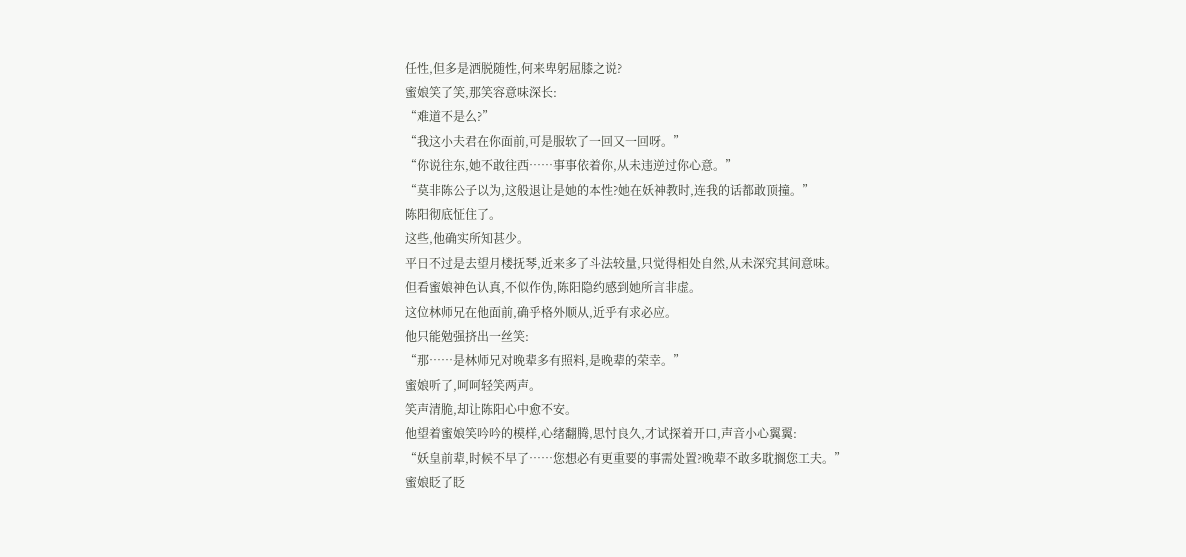任性,但多是洒脱随性,何来卑躬屈膝之说?
蜜娘笑了笑,那笑容意味深长:
“难道不是么?”
“我这小夫君在你面前,可是服软了一回又一回呀。”
“你说往东,她不敢往西……事事依着你,从未违逆过你心意。”
“莫非陈公子以为,这般退让是她的本性?她在妖神教时,连我的话都敢顶撞。”
陈阳彻底怔住了。
这些,他确实所知甚少。
平日不过是去望月楼抚琴,近来多了斗法较量,只觉得相处自然,从未深究其间意味。
但看蜜娘神色认真,不似作伪,陈阳隐约感到她所言非虚。
这位林师兄在他面前,确乎格外顺从,近乎有求必应。
他只能勉强挤出一丝笑:
“那……是林师兄对晚辈多有照料,是晚辈的荣幸。”
蜜娘听了,呵呵轻笑两声。
笑声清脆,却让陈阳心中愈不安。
他望着蜜娘笑吟吟的模样,心绪翻腾,思忖良久,才试探着开口,声音小心翼翼:
“妖皇前辈,时候不早了……您想必有更重要的事需处置?晚辈不敢多耽搁您工夫。”
蜜娘眨了眨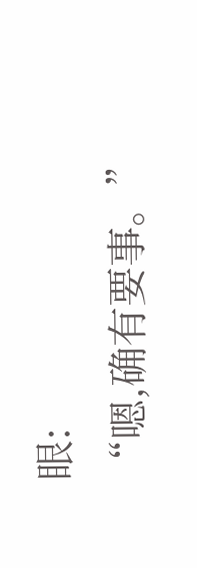眼:
“嗯,确有要事。”